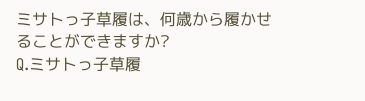ミサトっ子草履は、何歳から履かせることができますか?
Q.ミサトっ子草履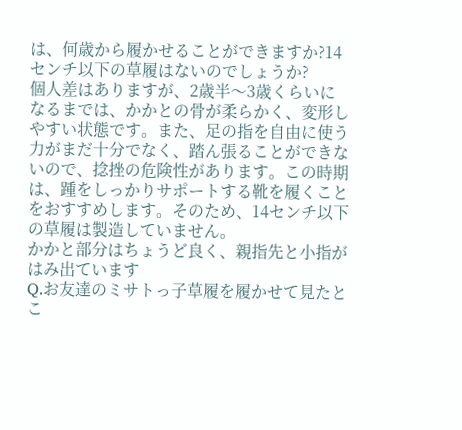は、何歳から履かせることができますか?14センチ以下の草履はないのでしょうか?
個人差はありますが、2歳半〜3歳くらいになるまでは、かかとの骨が柔らかく、変形しやすい状態です。また、足の指を自由に使う力がまだ十分でなく、踏ん張ることができないので、捻挫の危険性があります。この時期は、踵をしっかりサポートする靴を履くことをおすすめします。そのため、14センチ以下の草履は製造していません。
かかと部分はちょうど良く、親指先と小指がはみ出ています
Q.お友達のミサトっ子草履を履かせて見たとこ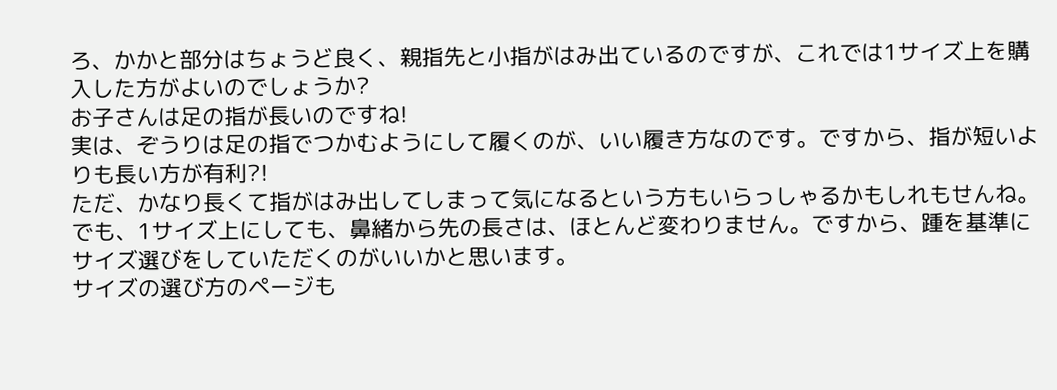ろ、かかと部分はちょうど良く、親指先と小指がはみ出ているのですが、これでは1サイズ上を購入した方がよいのでしょうか?
お子さんは足の指が長いのですね!
実は、ぞうりは足の指でつかむようにして履くのが、いい履き方なのです。ですから、指が短いよりも長い方が有利?!
ただ、かなり長くて指がはみ出してしまって気になるという方もいらっしゃるかもしれもせんね。
でも、1サイズ上にしても、鼻緒から先の長さは、ほとんど変わりません。ですから、踵を基準にサイズ選びをしていただくのがいいかと思います。
サイズの選び方のページも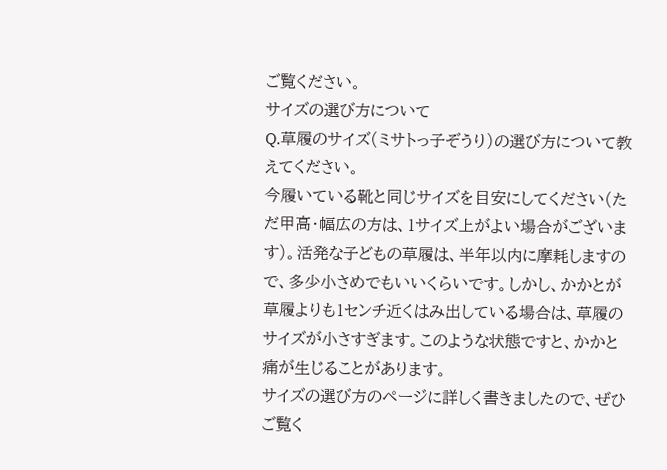ご覧ください。
サイズの選び方について
Q.草履のサイズ(ミサトっ子ぞうり)の選び方について教えてください。
今履いている靴と同じサイズを目安にしてください(ただ甲高・幅広の方は、1サイズ上がよい場合がございます)。活発な子どもの草履は、半年以内に摩耗しますので、多少小さめでもいいくらいです。しかし、かかとが草履よりも1センチ近くはみ出している場合は、草履のサイズが小さすぎます。このような状態ですと、かかと痛が生じることがあります。
サイズの選び方のページに詳しく書きましたので、ぜひご覧く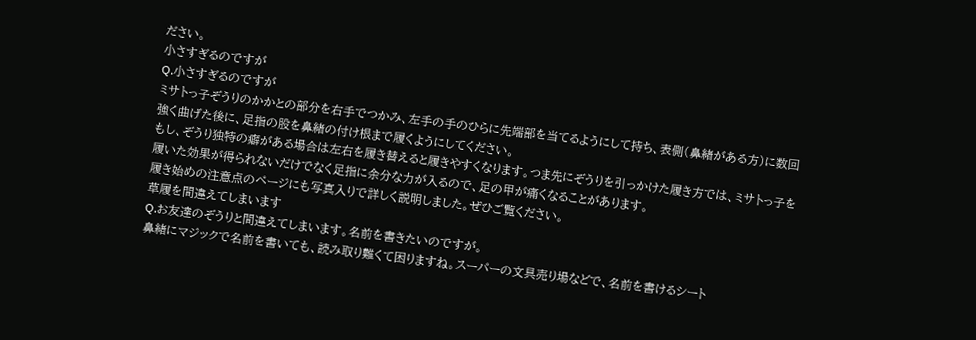ださい。
小さすぎるのですが
Q.小さすぎるのですが
ミサトっ子ぞうりのかかとの部分を右手でつかみ、左手の手のひらに先端部を当てるようにして持ち、表側(鼻緒がある方)に数回強く曲げた後に、足指の股を鼻緒の付け根まで履くようにしてください。
もし、ぞうり独特の癖がある場合は左右を履き替えると履きやすくなります。つま先にぞうりを引っかけた履き方では、ミサトっ子を履いた効果が得られないだけでなく足指に余分な力が入るので、足の甲が痛くなることがあります。
履き始めの注意点のページにも写真入りで詳しく説明しました。ぜひご覧ください。
草履を間違えてしまいます
Q.お友達のぞうりと間違えてしまいます。名前を書きたいのですが。
鼻緒にマジックで名前を書いても、読み取り難くて困りますね。スーパーの文具売り場などで、名前を書けるシート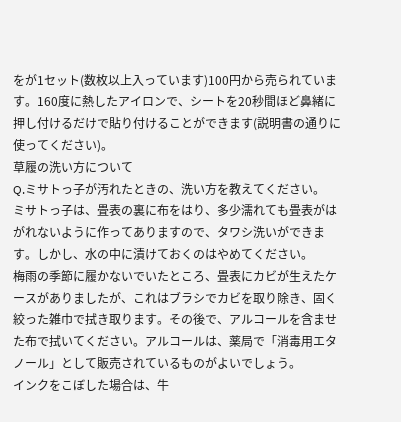をが1セット(数枚以上入っています)100円から売られています。160度に熱したアイロンで、シートを20秒間ほど鼻緒に押し付けるだけで貼り付けることができます(説明書の通りに使ってください)。
草履の洗い方について
Q.ミサトっ子が汚れたときの、洗い方を教えてください。
ミサトっ子は、畳表の裏に布をはり、多少濡れても畳表がはがれないように作ってありますので、タワシ洗いができます。しかし、水の中に漬けておくのはやめてください。
梅雨の季節に履かないでいたところ、畳表にカビが生えたケースがありましたが、これはブラシでカビを取り除き、固く絞った雑巾で拭き取ります。その後で、アルコールを含ませた布で拭いてください。アルコールは、薬局で「消毒用エタノール」として販売されているものがよいでしょう。
インクをこぼした場合は、牛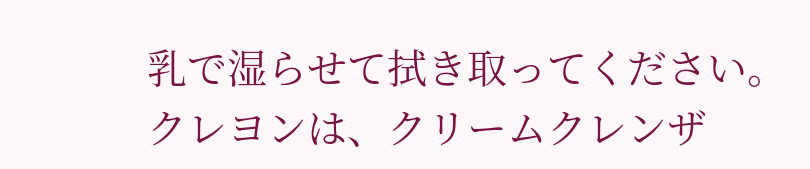乳で湿らせて拭き取ってください。
クレヨンは、クリームクレンザ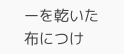ーを乾いた布につけ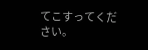てこすってください。